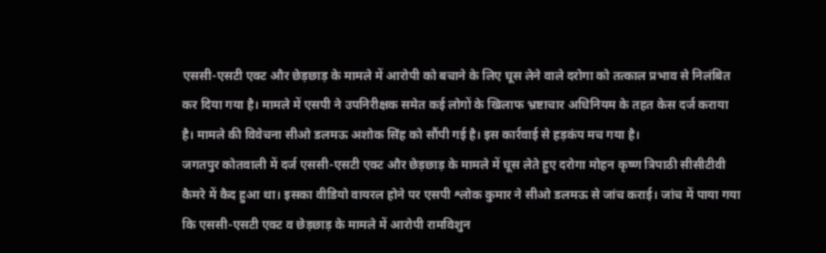एससी-एसटी एक्ट और छेड़छाड़ के मामले में आरोपी को बचाने के लिए घूस लेने वाले दरोगा को तत्काल प्रभाव से निलंबित कर दिया गया है। मामले में एसपी ने उपनिरीक्षक समेत कई लोगों के खिलाफ भ्रष्टाचार अधिनियम के तहत केस दर्ज कराया है। मामले की विवेचना सीओ डलमऊ अशोक सिंह को सौंपी गई है। इस कार्रवाई से हड़कंप मच गया है।
जगतपुर कोतवाली में दर्ज एससी-एसटी एक्ट और छेड़छाड़ के मामले में घूस लेते हुए दरोगा मोहन कृष्ण त्रिपाठी सीसीटीवी कैमरे में कैद हुआ था। इसका वीडियो वायरल होने पर एसपी श्लोक कुमार ने सीओ डलमऊ से जांच कराई। जांच में पाया गया कि एससी-एसटी एक्ट व छेड़छाड़ के मामले में आरोपी रामविशुन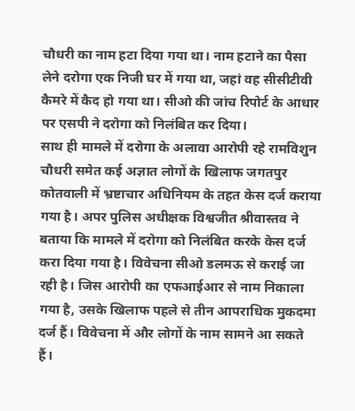चौधरी का नाम हटा दिया गया था। नाम हटाने का पैसा लेने दरोगा एक निजी घर में गया था, जहां वह सीसीटीवी कैमरे में कैद हो गया था। सीओ की जांच रिपोर्ट के आधार पर एसपी ने दरोगा को निलंबित कर दिया।
साथ ही मामले में दरोगा के अलावा आरोपी रहे रामविशुन चौधरी समेत कई अज्ञात लोगों के खिलाफ जगतपुर कोतवाली में भ्रष्टाचार अधिनियम के तहत केस दर्ज कराया गया है। अपर पुलिस अधीक्षक विश्वजीत श्रीवास्तव ने बताया कि मामले में दरोगा को निलंबित करके केस दर्ज करा दिया गया है। विवेचना सीओ डलमऊ से कराई जा रही है। जिस आरोपी का एफआईआर से नाम निकाला गया है, उसके खिलाफ पहले से तीन आपराधिक मुकदमा दर्ज हैं। विवेचना में और लोगों के नाम सामने आ सकते हैं।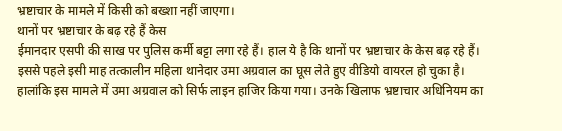भ्रष्टाचार के मामले में किसी को बख्शा नहीं जाएगा।
थानों पर भ्रष्टाचार के बढ़ रहे हैं केस
ईमानदार एसपी की साख पर पुलिस कर्मी बट्टा लगा रहे हैं। हाल ये है कि थानों पर भ्रष्टाचार के केस बढ़ रहे हैं। इससे पहले इसी माह तत्कालीन महिला थानेदार उमा अग्रवाल का घूस लेते हुए वीडियो वायरल हो चुका है। हालांकि इस मामले में उमा अग्रवाल को सिर्फ लाइन हाजिर किया गया। उनके खिलाफ भ्रष्टाचार अधिनियम का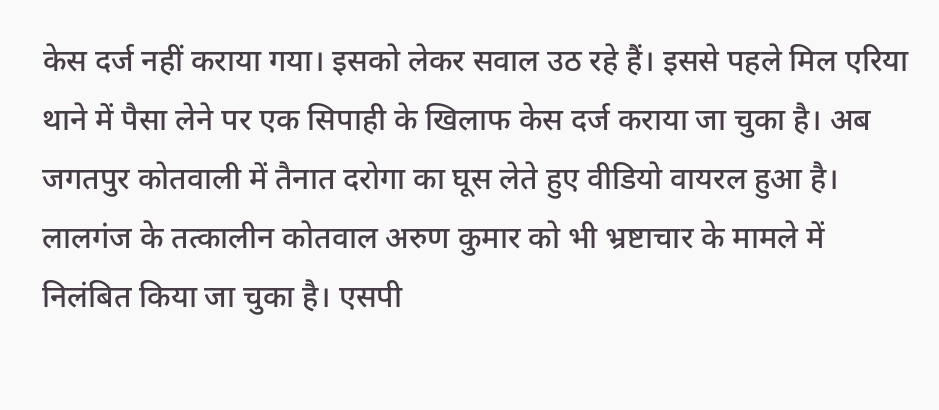केस दर्ज नहीं कराया गया। इसको लेकर सवाल उठ रहे हैं। इससे पहले मिल एरिया थाने में पैसा लेने पर एक सिपाही के खिलाफ केस दर्ज कराया जा चुका है। अब जगतपुर कोतवाली में तैनात दरोगा का घूस लेते हुए वीडियो वायरल हुआ है। लालगंज के तत्कालीन कोतवाल अरुण कुमार को भी भ्रष्टाचार के मामले में निलंबित किया जा चुका है। एसपी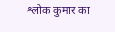श्लोक कुमार का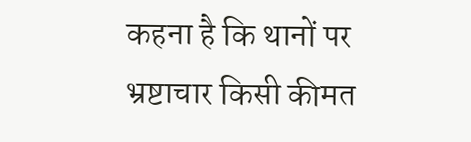कहना है कि थानों पर भ्रष्टाचार किसी कीमत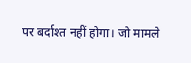पर बर्दाश्त नहीं होगा। जो मामले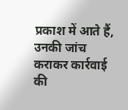प्रकाश में आते हैं, उनकी जांच कराकर कार्रवाई की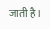जाती है।